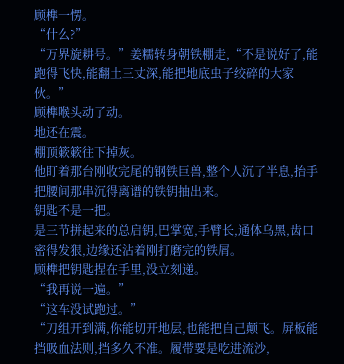顾榫一愣。
“什么?”
“万界旋耕号。”姜糯转身朝铁棚走,“不是说好了,能跑得飞快,能翻土三丈深,能把地底虫子绞碎的大家伙。”
顾榫喉头动了动。
地还在震。
棚顶簌簌往下掉灰。
他盯着那台刚收完尾的钢铁巨兽,整个人沉了半息,抬手把腰间那串沉得离谱的铁钥抽出来。
钥匙不是一把。
是三节拼起来的总启钥,巴掌宽,手臂长,通体乌黑,齿口密得发狠,边缘还沾着刚打磨完的铁屑。
顾榫把钥匙捏在手里,没立刻递。
“我再说一遍。”
“这车没试跑过。”
“刀组开到满,你能切开地层,也能把自己颠飞。屏板能挡吸血法则,挡多久不准。履带要是吃进流沙,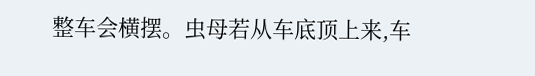整车会横摆。虫母若从车底顶上来,车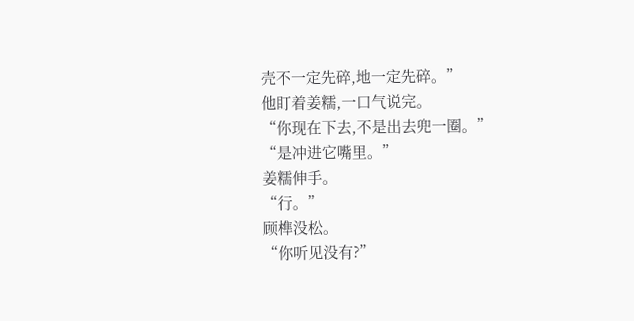壳不一定先碎,地一定先碎。”
他盯着姜糯,一口气说完。
“你现在下去,不是出去兜一圈。”
“是冲进它嘴里。”
姜糯伸手。
“行。”
顾榫没松。
“你听见没有?”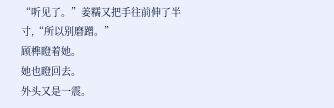“听见了。”姜糯又把手往前伸了半寸,“所以别磨蹭。”
顾榫瞪着她。
她也瞪回去。
外头又是一震。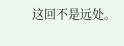这回不是远处。